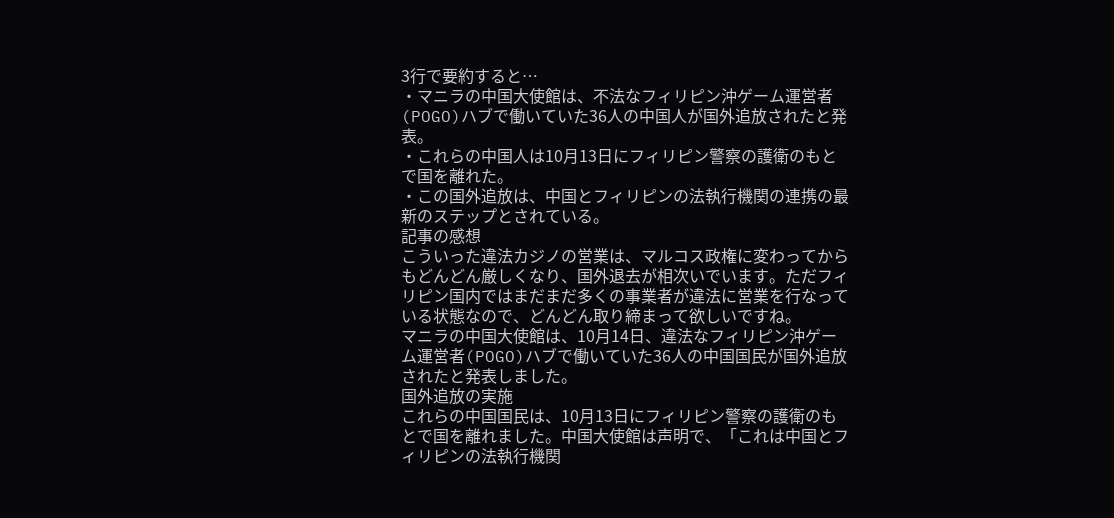3行で要約すると…
・マニラの中国大使館は、不法なフィリピン沖ゲーム運営者(POGO)ハブで働いていた36人の中国人が国外追放されたと発表。
・これらの中国人は10月13日にフィリピン警察の護衛のもとで国を離れた。
・この国外追放は、中国とフィリピンの法執行機関の連携の最新のステップとされている。
記事の感想
こういった違法カジノの営業は、マルコス政権に変わってからもどんどん厳しくなり、国外退去が相次いでいます。ただフィリピン国内ではまだまだ多くの事業者が違法に営業を行なっている状態なので、どんどん取り締まって欲しいですね。
マニラの中国大使館は、10月14日、違法なフィリピン沖ゲーム運営者(POGO)ハブで働いていた36人の中国国民が国外追放されたと発表しました。
国外追放の実施
これらの中国国民は、10月13日にフィリピン警察の護衛のもとで国を離れました。中国大使館は声明で、「これは中国とフィリピンの法執行機関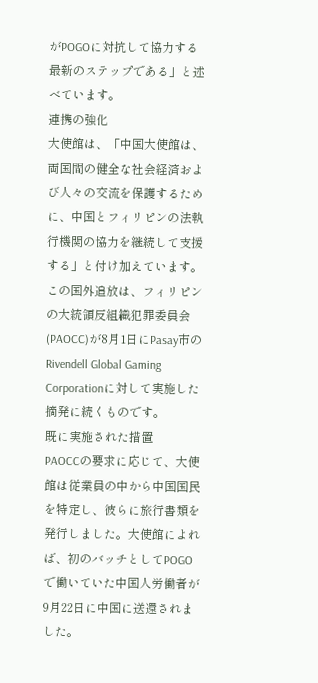がPOGOに対抗して協力する最新のステップである」と述べています。
連携の強化
大使館は、「中国大使館は、両国間の健全な社会経済および人々の交流を保護するために、中国とフィリピンの法執行機関の協力を継続して支援する」と付け加えています。この国外追放は、フィリピンの大統領反組織犯罪委員会(PAOCC)が8月1日にPasay市のRivendell Global Gaming Corporationに対して実施した摘発に続くものです。
既に実施された措置
PAOCCの要求に応じて、大使館は従業員の中から中国国民を特定し、彼らに旅行書類を発行しました。大使館によれば、初のバッチとしてPOGOで働いていた中国人労働者が9月22日に中国に送還されました。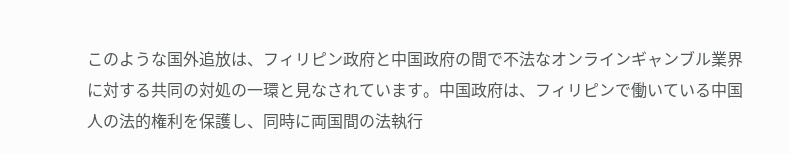このような国外追放は、フィリピン政府と中国政府の間で不法なオンラインギャンブル業界に対する共同の対処の一環と見なされています。中国政府は、フィリピンで働いている中国人の法的権利を保護し、同時に両国間の法執行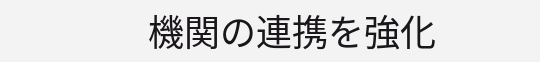機関の連携を強化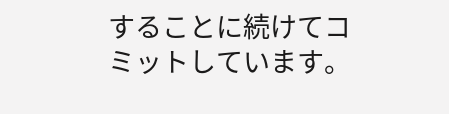することに続けてコミットしています。